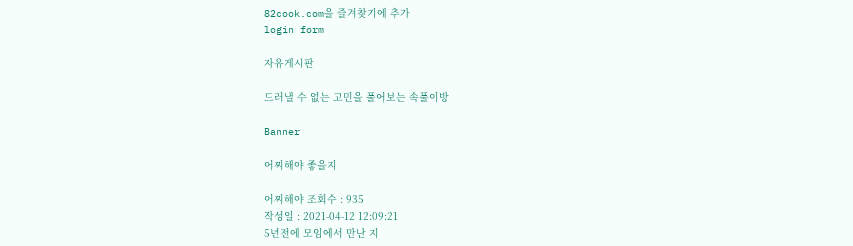82cook.com을 즐겨찾기에 추가
login form

자유게시판

드러낼 수 없는 고민을 풀어보는 속풀이방

Banner

어찌해야 좋을지

어찌해야 조회수 : 935
작성일 : 2021-04-12 12:09:21
5년전에 모임에서 만난 지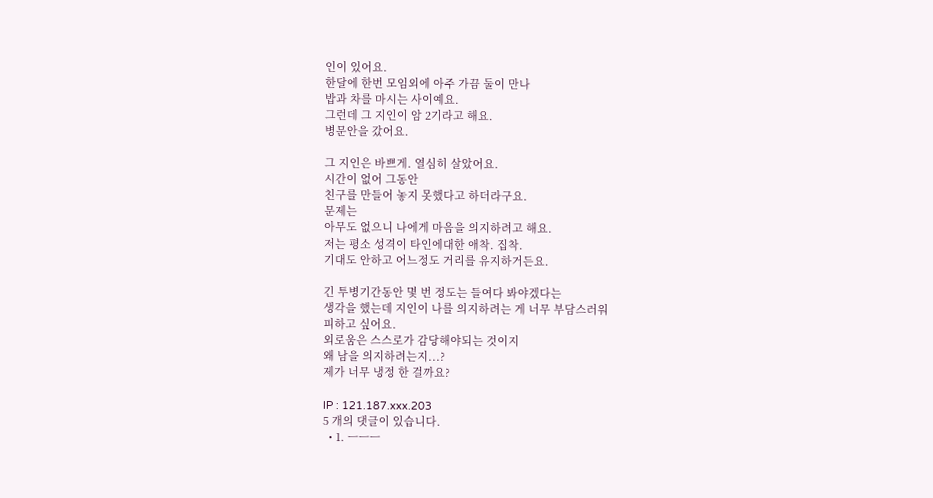인이 있어요.
한달에 한번 모임외에 아주 가끔 둘이 만나
밥과 차를 마시는 사이예요.
그런데 그 지인이 암 2기라고 해요.
병문안을 갔어요.

그 지인은 바쁘게. 열심히 살았어요.
시간이 없어 그동안
친구를 만들어 놓지 못했다고 하더라구요.
문제는
아무도 없으니 나에게 마음을 의지하려고 해요.
저는 평소 성격이 타인에대한 애착. 집착.
기대도 안하고 어느정도 거리를 유지하거든요.

긴 투병기간동안 몇 번 정도는 들여다 봐야겠다는
생각을 했는데 지인이 나를 의지하려는 게 너무 부담스러워
피하고 싶어요.
외로움은 스스로가 감당해야되는 것이지
왜 남을 의지하려는지...?
제가 너무 냉정 한 걸까요?

IP : 121.187.xxx.203
5 개의 댓글이 있습니다.
  • 1. ㅡㅡㅡ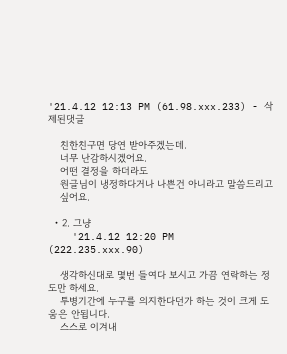'21.4.12 12:13 PM (61.98.xxx.233) - 삭제된댓글

    친한친구면 당연 받아주겠는데.
    너무 난감하시겠어요.
    어떤 결정을 하더라도
    원글님이 냉정하다거나 나쁜건 아니라고 말씀드리고
    싶어요.

  • 2. 그냥
    '21.4.12 12:20 PM (222.235.xxx.90)

    생각하신대로 몇번 들여다 보시고 가끔 연락하는 정도만 하세요.
    투병기간에 누구를 의지한다던가 하는 것이 크게 도움은 안됩니다.
    스스로 이겨내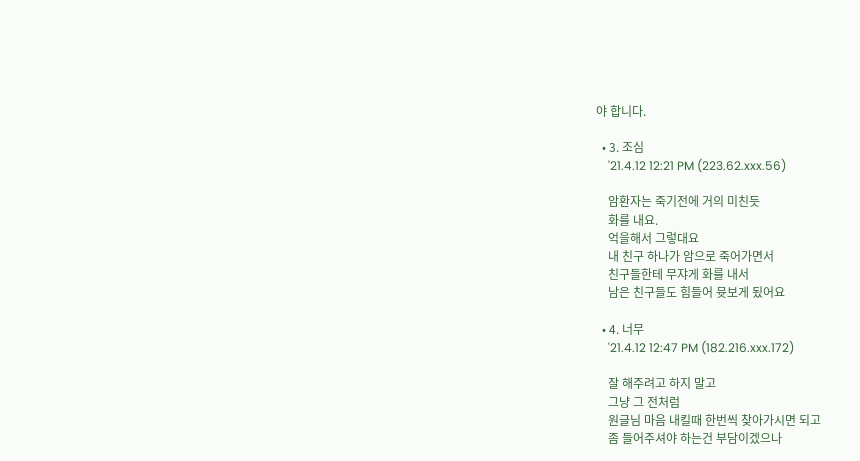야 합니다.

  • 3. 조심
    '21.4.12 12:21 PM (223.62.xxx.56)

    암환자는 죽기전에 거의 미친듯
    화를 내요.
    억을해서 그렇대요
    내 친구 하나가 암으로 죽어가면서
    친구들한테 무쟈게 화를 내서
    남은 친구들도 힘들어 뮷보게 됬어요

  • 4. 너무
    '21.4.12 12:47 PM (182.216.xxx.172)

    잘 해주려고 하지 말고
    그냥 그 전처럼
    원글님 마음 내킬때 한번씩 찾아가시면 되고
    좀 들어주셔야 하는건 부담이겠으나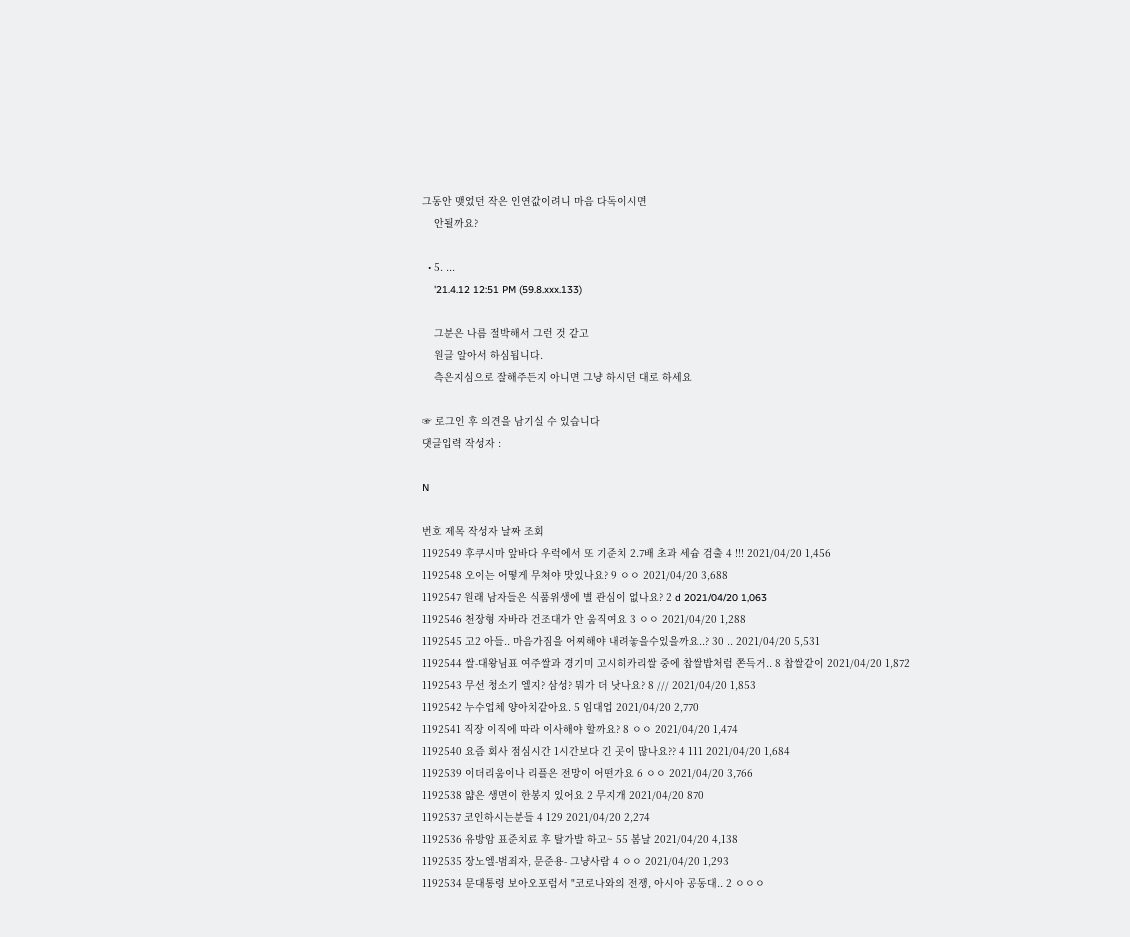그동안 맺었던 작은 인연값이려니 마음 다독이시면
    안될까요?

  • 5. ...
    '21.4.12 12:51 PM (59.8.xxx.133)

    그분은 나름 절박해서 그런 것 같고
    원글 알아서 하심됩니다.
    측은지심으로 잘해주든지 아니면 그냥 하시던 대로 하세요

☞ 로그인 후 의견을 남기실 수 있습니다
댓글입력 작성자 :

N

번호 제목 작성자 날짜 조회
1192549 후쿠시마 앞바다 우럭에서 또 기준치 2.7배 초과 세슘 검출 4 !!! 2021/04/20 1,456
1192548 오이는 어떻게 무쳐야 맛있나요? 9 ㅇㅇ 2021/04/20 3,688
1192547 원래 남자들은 식품위생에 별 관심이 없나요? 2 d 2021/04/20 1,063
1192546 천장형 자바라 건조대가 안 움직여요 3 ㅇㅇ 2021/04/20 1,288
1192545 고2 아들.. 마음가짐을 어찌해야 내려놓을수있을까요..? 30 .. 2021/04/20 5,531
1192544 쌀-대왕님표 여주쌀과 경기미 고시히카리쌀 중에 찹쌀밥처럼 쫀득거.. 8 찹쌀같이 2021/04/20 1,872
1192543 무선 청소기 엘지? 삼성? 뭐가 더 낫나요? 8 /// 2021/04/20 1,853
1192542 누수업체 양아치같아요. 5 임대업 2021/04/20 2,770
1192541 직장 이직에 따라 이사해야 할까요? 8 ㅇㅇ 2021/04/20 1,474
1192540 요즘 회사 점심시간 1시간보다 긴 곳이 많나요?? 4 111 2021/04/20 1,684
1192539 이더리움이나 리플은 전망이 어떤가요 6 ㅇㅇ 2021/04/20 3,766
1192538 얇은 생면이 한봉지 있어요 2 무지개 2021/04/20 870
1192537 코인하시는분들 4 129 2021/04/20 2,274
1192536 유방암 표준치료 후 탈가발 하고~ 55 봄날 2021/04/20 4,138
1192535 장노엘-범죄자, 문준용- 그냥사람 4 ㅇㅇ 2021/04/20 1,293
1192534 문대통령 보아오포럼서 "코로나와의 전쟁, 아시아 공동대.. 2 ㅇㅇㅇ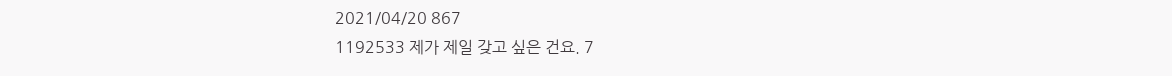2021/04/20 867
1192533 제가 제일 갖고 싶은 건요. 7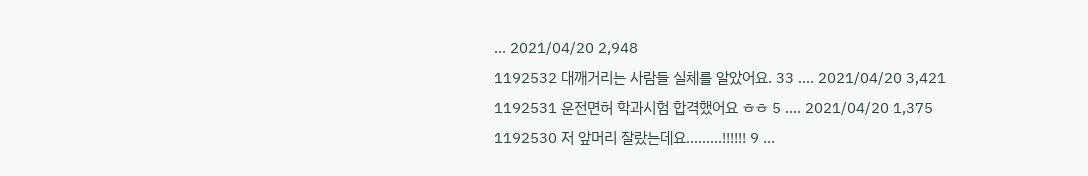... 2021/04/20 2,948
1192532 대깨거리는 사람들 실체를 알았어요. 33 .... 2021/04/20 3,421
1192531 운전면허 학과시험 합격했어요 ㅎㅎ 5 .... 2021/04/20 1,375
1192530 저 앞머리 잘랐는데요.........!!!!!! 9 ...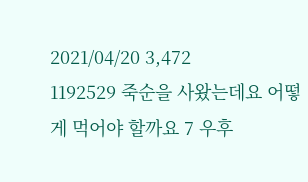2021/04/20 3,472
1192529 죽순을 사왔는데요 어떻게 먹어야 할까요 7 우후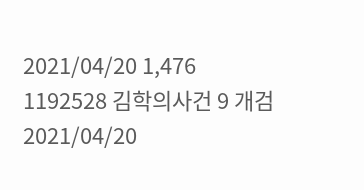2021/04/20 1,476
1192528 김학의사건 9 개검 2021/04/20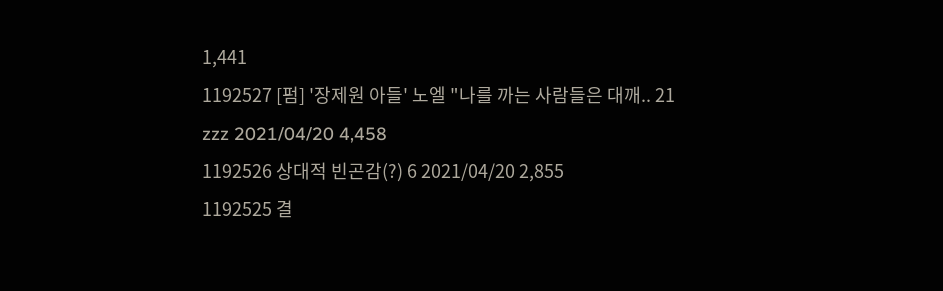1,441
1192527 [펌] '장제원 아들' 노엘 "나를 까는 사람들은 대깨.. 21 zzz 2021/04/20 4,458
1192526 상대적 빈곤감(?) 6 2021/04/20 2,855
1192525 결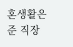혼생활은 준 직장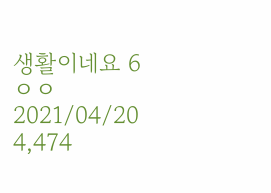생활이네요 6 ㅇㅇ 2021/04/20 4,474